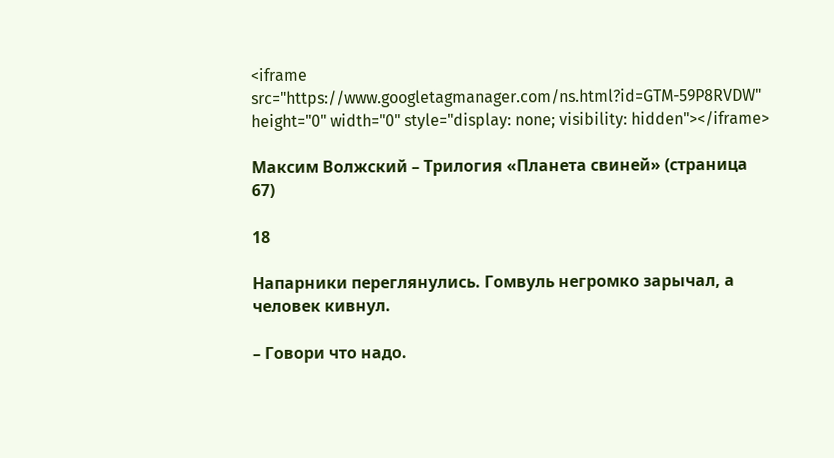<iframe src="https://www.googletagmanager.com/ns.html?id=GTM-59P8RVDW" height="0" width="0" style="display: none; visibility: hidden"></iframe>

Максим Волжский – Трилогия «Планета свиней» (страница 67)

18

Напарники переглянулись. Гомвуль негромко зарычал, а человек кивнул.

– Говори что надо.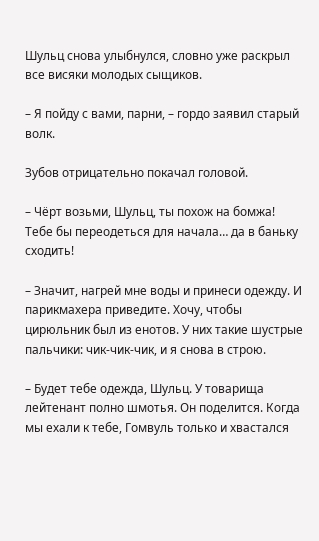Шульц снова улыбнулся, словно уже раскрыл все висяки молодых сыщиков.

– Я пойду с вами, парни, – гордо заявил старый волк.

Зубов отрицательно покачал головой.

– Чёрт возьми, Шульц, ты похож на бомжа! Тебе бы переодеться для начала… да в баньку сходить!

– Значит, нагрей мне воды и принеси одежду. И парикмахера приведите. Хочу, чтобы цирюльник был из енотов. У них такие шустрые пальчики: чик-чик-чик, и я снова в строю.

– Будет тебе одежда, Шульц. У товарища лейтенант полно шмотья. Он поделится. Когда мы ехали к тебе, Гомвуль только и хвастался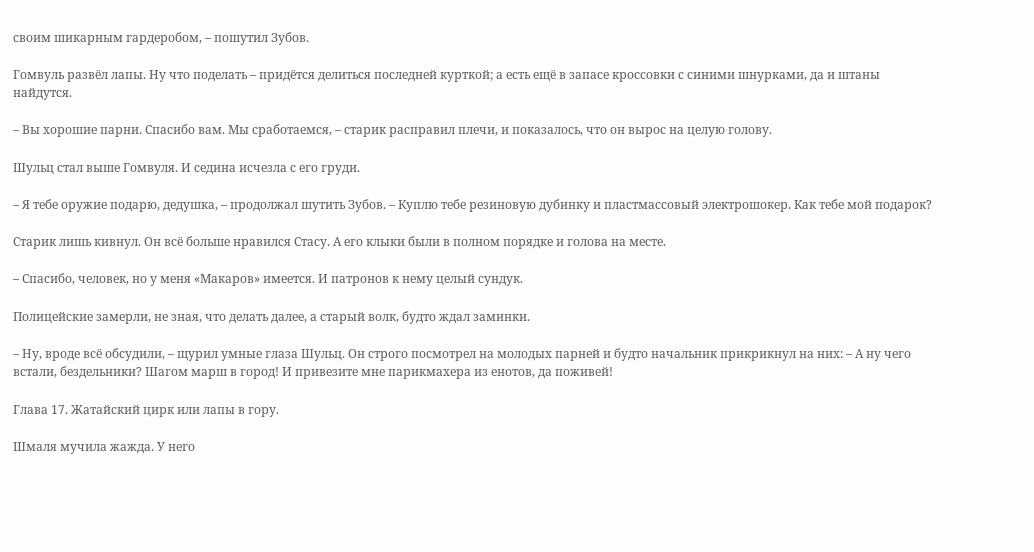своим шикарным гардеробом, – пошутил Зубов.

Гомвуль развёл лапы. Ну что поделать – придётся делиться последней курткой; а есть ещё в запасе кроссовки с синими шнурками, да и штаны найдутся.

– Вы хорошие парни. Спасибо вам. Мы сработаемся, – старик расправил плечи, и показалось, что он вырос на целую голову.

Шульц стал выше Гомвуля. И седина исчезла с его груди.

– Я тебе оружие подарю, дедушка, – продолжал шутить Зубов. – Куплю тебе резиновую дубинку и пластмассовый электрошокер. Как тебе мой подарок?

Старик лишь кивнул. Он всё больше нравился Стасу. А его клыки были в полном порядке и голова на месте.

– Спасибо, человек, но у меня «Макаров» имеется. И патронов к нему целый сундук.

Полицейские замерли, не зная, что делать далее, а старый волк, будто ждал заминки.

– Ну, вроде всё обсудили, – щурил умные глаза Шульц. Он строго посмотрел на молодых парней и будто начальник прикрикнул на них: – А ну чего встали, бездельники? Шагом марш в город! И привезите мне парикмахера из енотов, да поживей!

Глава 17. Жатайский цирк или лапы в гору.

Шмаля мучила жажда. У него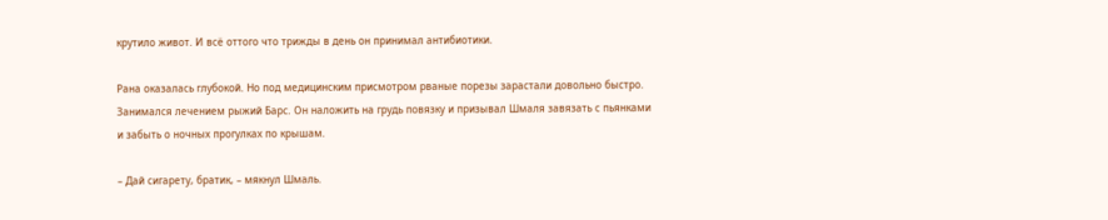крутило живот. И всё оттого что трижды в день он принимал антибиотики.

Рана оказалась глубокой. Но под медицинским присмотром рваные порезы зарастали довольно быстро. Занимался лечением рыжий Барс. Он наложить на грудь повязку и призывал Шмаля завязать с пьянками и забыть о ночных прогулках по крышам.

– Дай сигарету, братик, – мякнул Шмаль.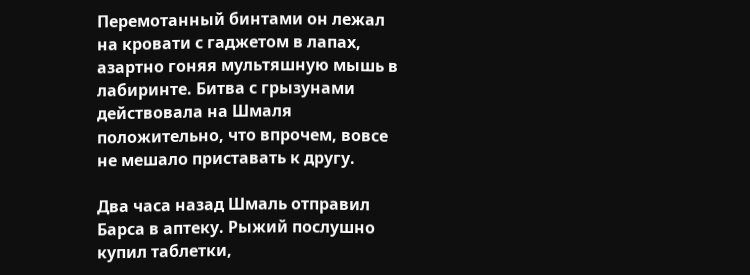Перемотанный бинтами он лежал на кровати с гаджетом в лапах, азартно гоняя мультяшную мышь в лабиринте. Битва с грызунами действовала на Шмаля положительно, что впрочем, вовсе не мешало приставать к другу.

Два часа назад Шмаль отправил Барса в аптеку. Рыжий послушно купил таблетки,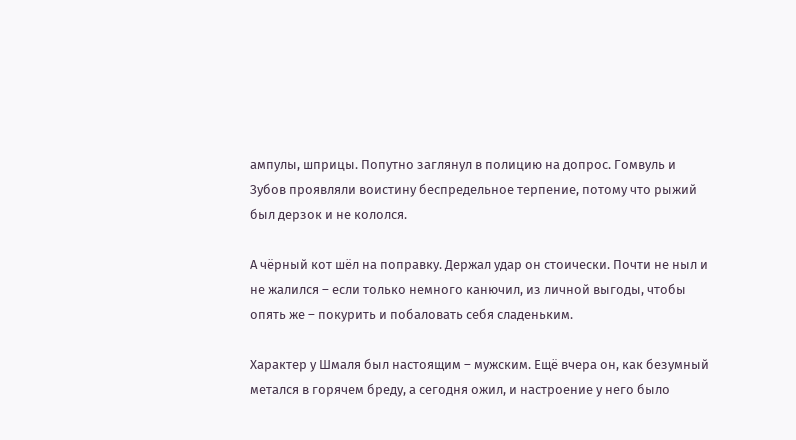ампулы, шприцы. Попутно заглянул в полицию на допрос. Гомвуль и Зубов проявляли воистину беспредельное терпение, потому что рыжий был дерзок и не кололся.

А чёрный кот шёл на поправку. Держал удар он стоически. Почти не ныл и не жалился – если только немного канючил, из личной выгоды, чтобы опять же – покурить и побаловать себя сладеньким.

Характер у Шмаля был настоящим – мужским. Ещё вчера он, как безумный метался в горячем бреду, а сегодня ожил, и настроение у него было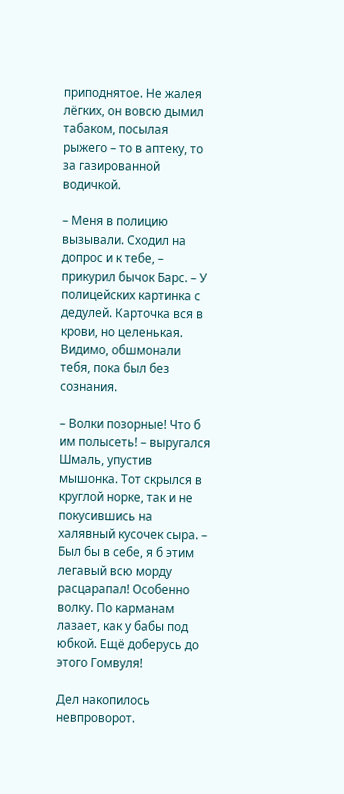приподнятое. Не жалея лёгких, он вовсю дымил табаком, посылая рыжего – то в аптеку, то за газированной водичкой.

– Меня в полицию вызывали. Сходил на допрос и к тебе, – прикурил бычок Барс. – У полицейских картинка с дедулей. Карточка вся в крови, но целенькая. Видимо, обшмонали тебя, пока был без сознания.

– Волки позорные! Что б им полысеть! – выругался Шмаль, упустив мышонка. Тот скрылся в круглой норке, так и не покусившись на халявный кусочек сыра. – Был бы в себе, я б этим легавый всю морду расцарапал! Особенно волку. По карманам лазает, как у бабы под юбкой. Ещё доберусь до этого Гомвуля!

Дел накопилось невпроворот.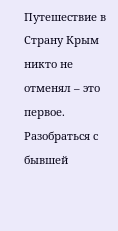Путешествие в Страну Крым никто не отменял – это первое. Разобраться с бывшей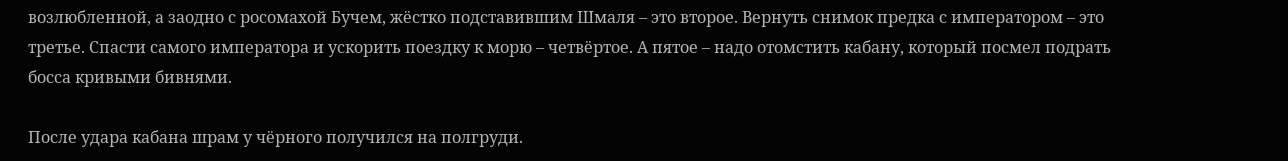возлюбленной, а заодно с росомахой Бучем, жёстко подставившим Шмаля – это второе. Вернуть снимок предка с императором – это третье. Спасти самого императора и ускорить поездку к морю – четвёртое. А пятое – надо отомстить кабану, который посмел подрать босса кривыми бивнями.

После удара кабана шрам у чёрного получился на полгруди.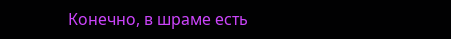Конечно, в шраме есть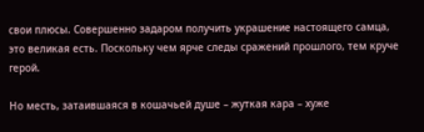свои плюсы. Совершенно задаром получить украшение настоящего самца, это великая есть. Поскольку чем ярче следы сражений прошлого, тем круче герой.

Но месть, затаившаяся в кошачьей душе – жуткая кара – хуже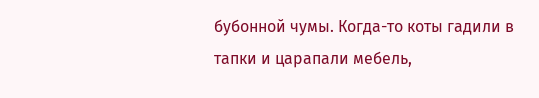бубонной чумы. Когда-то коты гадили в тапки и царапали мебель,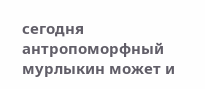сегодня антропоморфный мурлыкин может и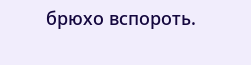брюхо вспороть.